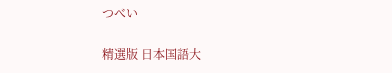つべい

精選版 日本国語大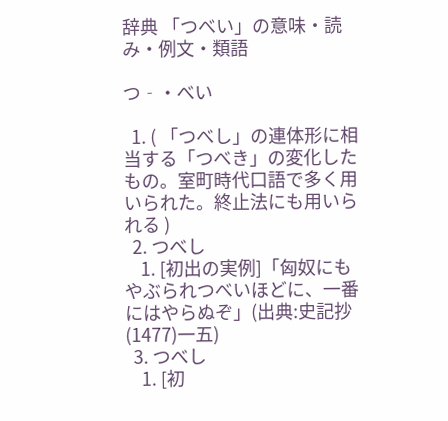辞典 「つべい」の意味・読み・例文・類語

つ‐・べい

  1. ( 「つべし」の連体形に相当する「つべき」の変化したもの。室町時代口語で多く用いられた。終止法にも用いられる )
  2. つべし
    1. [初出の実例]「匈奴にもやぶられつべいほどに、一番にはやらぬぞ」(出典:史記抄(1477)一五)
  3. つべし
    1. [初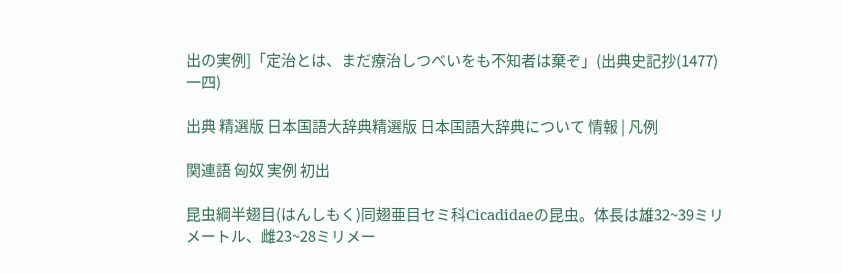出の実例]「定治とは、まだ療治しつべいをも不知者は棄ぞ」(出典史記抄(1477)一四)

出典 精選版 日本国語大辞典精選版 日本国語大辞典について 情報 | 凡例

関連語 匈奴 実例 初出

昆虫綱半翅目(はんしもく)同翅亜目セミ科Cicadidaeの昆虫。体長は雄32~39ミリメートル、雌23~28ミリメー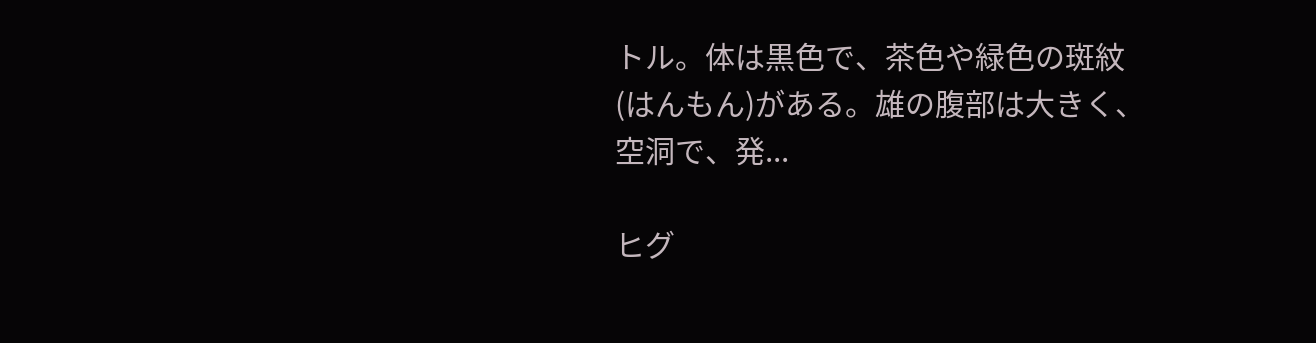トル。体は黒色で、茶色や緑色の斑紋(はんもん)がある。雄の腹部は大きく、空洞で、発...

ヒグ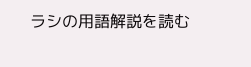ラシの用語解説を読む